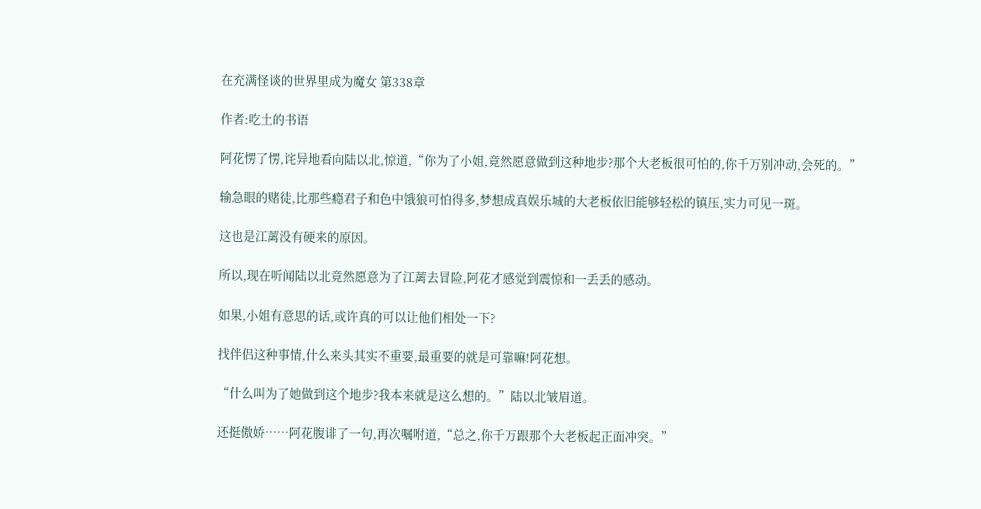在充满怪谈的世界里成为魔女 第338章

作者:吃土的书语

阿花愣了愣,诧异地看向陆以北,惊道,“你为了小姐,竟然愿意做到这种地步?那个大老板很可怕的,你千万别冲动,会死的。”

输急眼的赌徒,比那些瘾君子和色中饿狼可怕得多,梦想成真娱乐城的大老板依旧能够轻松的镇压,实力可见一斑。

这也是江蓠没有硬来的原因。

所以,现在听闻陆以北竟然愿意为了江蓠去冒险,阿花才感觉到震惊和一丢丢的感动。

如果,小姐有意思的话,或许真的可以让他们相处一下?

找伴侣这种事情,什么来头其实不重要,最重要的就是可靠嘛!阿花想。

“什么叫为了她做到这个地步?我本来就是这么想的。”陆以北皱眉道。

还挺傲娇……阿花腹诽了一句,再次嘱咐道,“总之,你千万跟那个大老板起正面冲突。”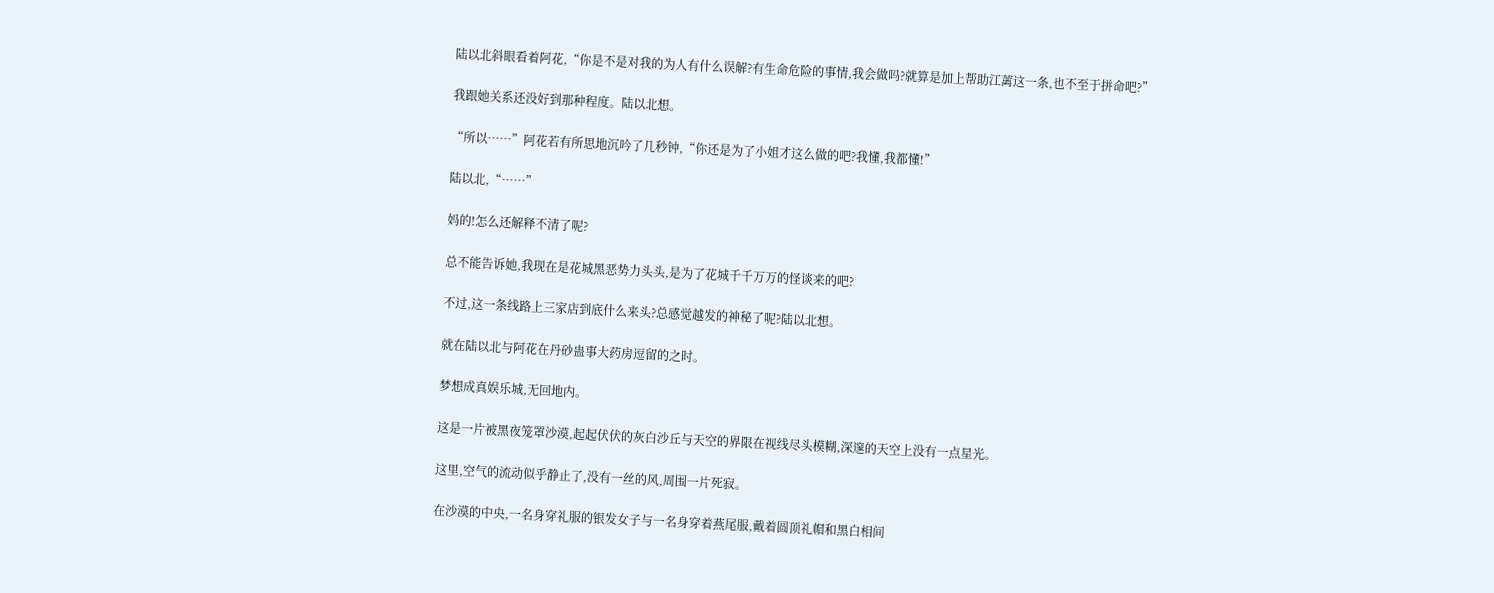陆以北斜眼看着阿花,“你是不是对我的为人有什么误解?有生命危险的事情,我会做吗?就算是加上帮助江蓠这一条,也不至于拼命吧?”

我跟她关系还没好到那种程度。陆以北想。

“所以……”阿花若有所思地沉吟了几秒钟,“你还是为了小姐才这么做的吧?我懂,我都懂!”

陆以北,“……”

妈的!怎么还解释不清了呢?

总不能告诉她,我现在是花城黑恶势力头头,是为了花城千千万万的怪谈来的吧?

不过,这一条线路上三家店到底什么来头?总感觉越发的神秘了呢?陆以北想。

就在陆以北与阿花在丹砂蛊事大药房逗留的之时。

梦想成真娱乐城,无回地内。

这是一片被黑夜笼罩沙漠,起起伏伏的灰白沙丘与天空的界限在视线尽头模糊,深邃的天空上没有一点星光。

这里,空气的流动似乎静止了,没有一丝的风,周围一片死寂。

在沙漠的中央,一名身穿礼服的银发女子与一名身穿着燕尾服,戴着圆顶礼帽和黑白相间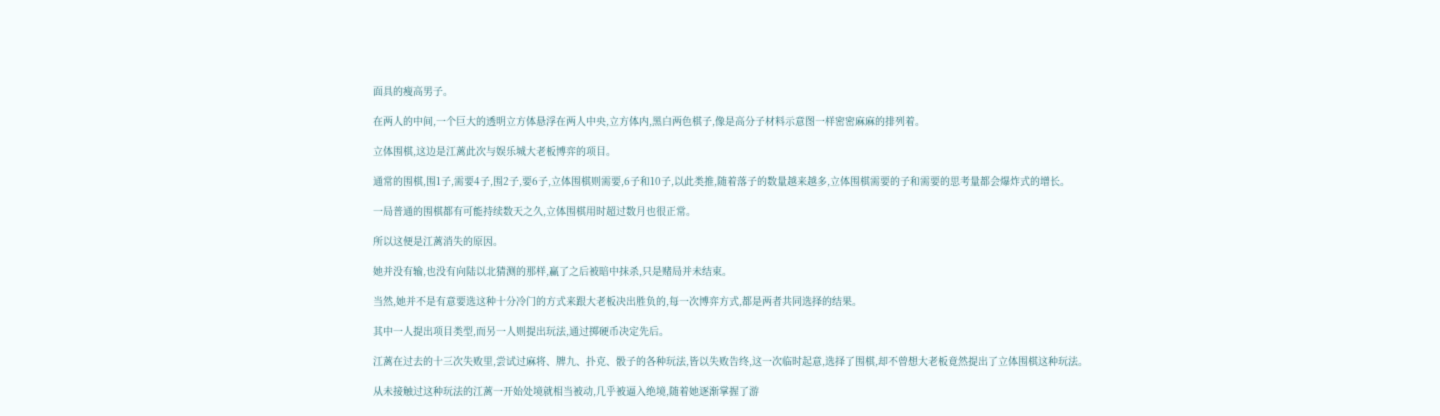面具的瘦高男子。

在两人的中间,一个巨大的透明立方体悬浮在两人中央,立方体内,黑白两色棋子,像是高分子材料示意图一样密密麻麻的排列着。

立体围棋,这边是江蓠此次与娱乐城大老板博弈的项目。

通常的围棋,围1子,需要4子,围2子,要6子,立体围棋则需要,6子和10子,以此类推,随着落子的数量越来越多,立体围棋需要的子和需要的思考量都会爆炸式的增长。

一局普通的围棋都有可能持续数天之久,立体围棋用时超过数月也很正常。

所以这便是江蓠消失的原因。

她并没有输,也没有向陆以北猜测的那样,赢了之后被暗中抹杀,只是赌局并未结束。

当然,她并不是有意要选这种十分冷门的方式来跟大老板决出胜负的,每一次博弈方式,都是两者共同选择的结果。

其中一人提出项目类型,而另一人则提出玩法,通过掷硬币决定先后。

江蓠在过去的十三次失败里,尝试过麻将、牌九、扑克、骰子的各种玩法,皆以失败告终,这一次临时起意,选择了围棋,却不曾想大老板竟然提出了立体围棋这种玩法。

从未接触过这种玩法的江蓠一开始处境就相当被动,几乎被逼入绝境,随着她逐渐掌握了游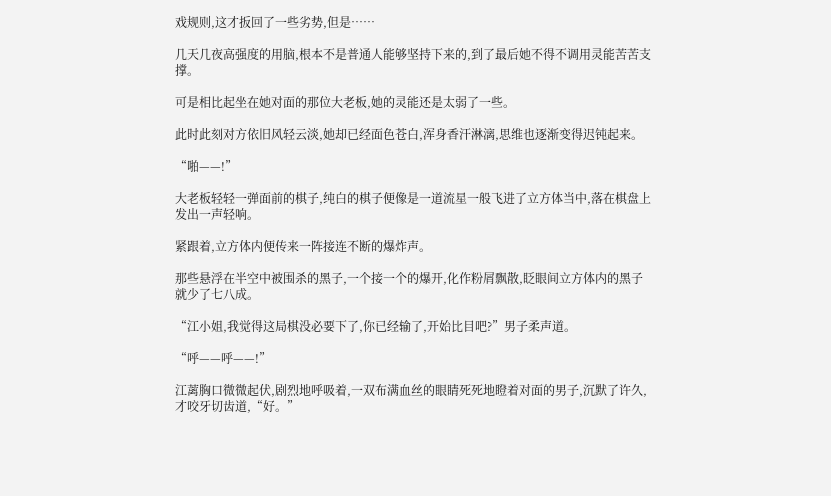戏规则,这才扳回了一些劣势,但是……

几天几夜高强度的用脑,根本不是普通人能够坚持下来的,到了最后她不得不调用灵能苦苦支撑。

可是相比起坐在她对面的那位大老板,她的灵能还是太弱了一些。

此时此刻对方依旧风轻云淡,她却已经面色苍白,浑身香汗淋漓,思维也逐渐变得迟钝起来。

“啪——!”

大老板轻轻一弹面前的棋子,纯白的棋子便像是一道流星一般飞进了立方体当中,落在棋盘上发出一声轻响。

紧跟着,立方体内便传来一阵接连不断的爆炸声。

那些悬浮在半空中被围杀的黑子,一个接一个的爆开,化作粉屑飘散,眨眼间立方体内的黑子就少了七八成。

“江小姐,我觉得这局棋没必要下了,你已经输了,开始比目吧?”男子柔声道。

“呼——呼——!”

江蓠胸口微微起伏,剧烈地呼吸着,一双布满血丝的眼睛死死地瞪着对面的男子,沉默了许久,才咬牙切齿道,“好。”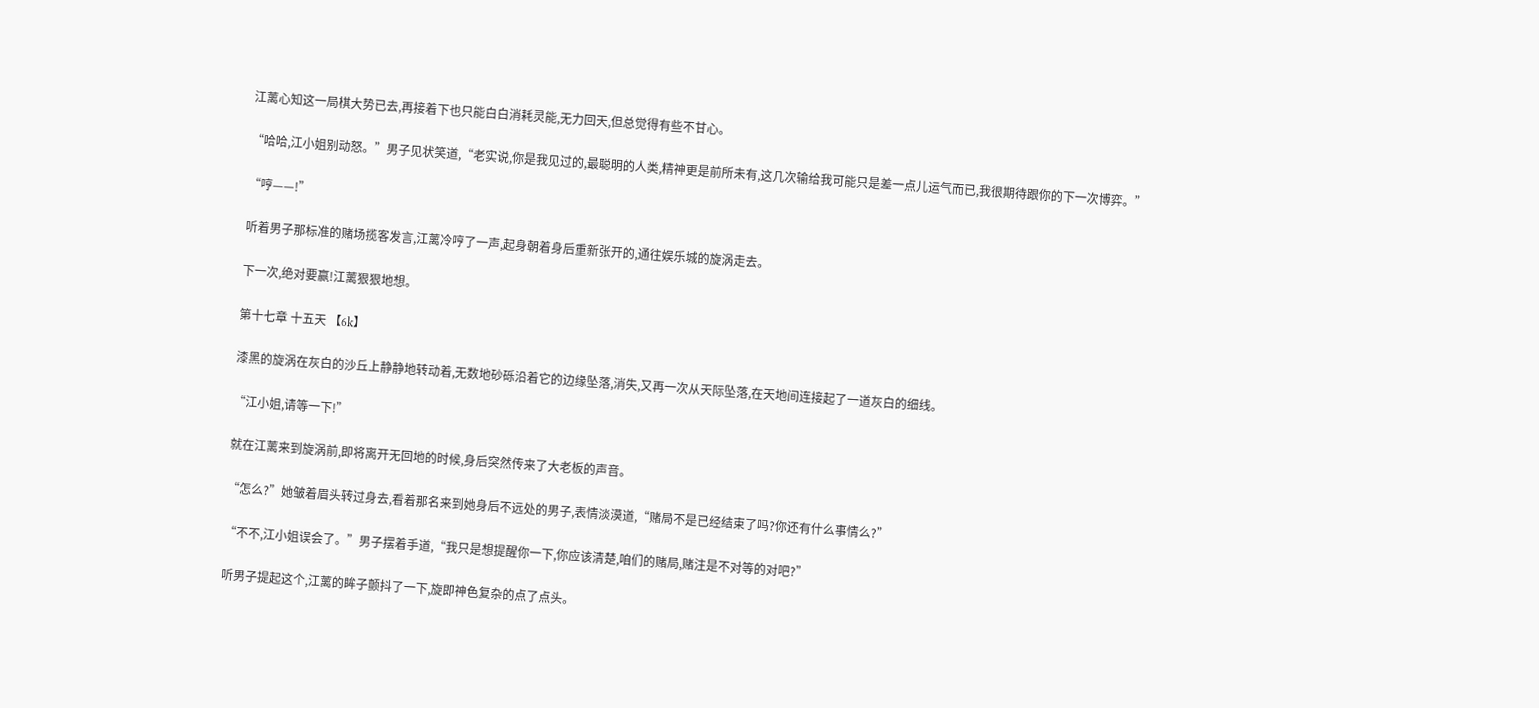江蓠心知这一局棋大势已去,再接着下也只能白白消耗灵能,无力回天,但总觉得有些不甘心。

“哈哈,江小姐别动怒。”男子见状笑道,“老实说,你是我见过的,最聪明的人类,精神更是前所未有,这几次输给我可能只是差一点儿运气而已,我很期待跟你的下一次博弈。”

“哼——!”

听着男子那标准的赌场揽客发言,江蓠冷哼了一声,起身朝着身后重新张开的,通往娱乐城的旋涡走去。

下一次,绝对要赢!江蓠狠狠地想。

第十七章 十五天 【6k】

漆黑的旋涡在灰白的沙丘上静静地转动着,无数地砂砾沿着它的边缘坠落,消失,又再一次从天际坠落,在天地间连接起了一道灰白的细线。

“江小姐,请等一下!”

就在江蓠来到旋涡前,即将离开无回地的时候,身后突然传来了大老板的声音。

“怎么?”她皱着眉头转过身去,看着那名来到她身后不远处的男子,表情淡漠道,“赌局不是已经结束了吗?你还有什么事情么?”

“不不,江小姐误会了。”男子摆着手道,“我只是想提醒你一下,你应该清楚,咱们的赌局,赌注是不对等的对吧?”

听男子提起这个,江蓠的眸子颤抖了一下,旋即神色复杂的点了点头。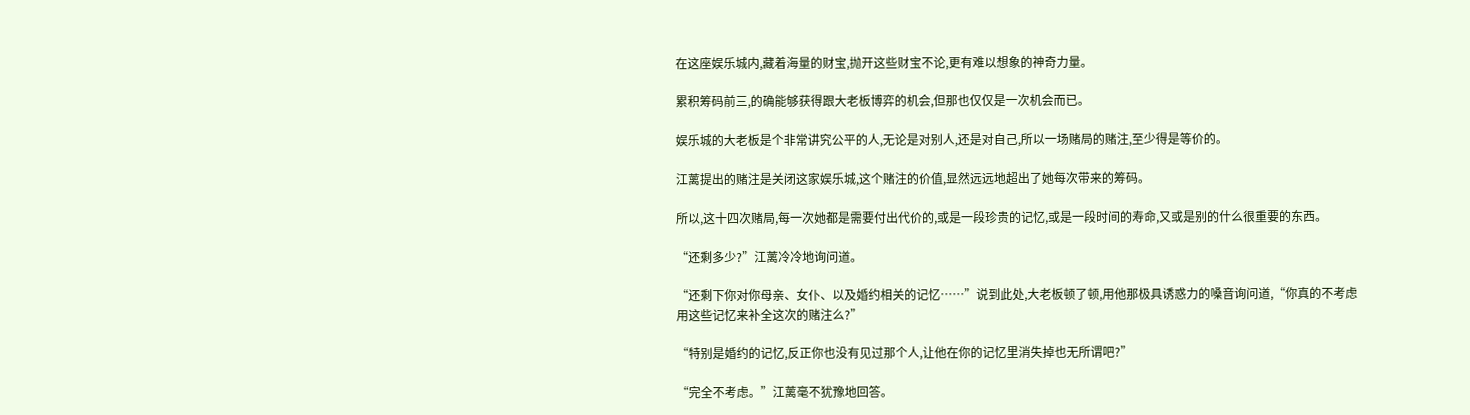在这座娱乐城内,藏着海量的财宝,抛开这些财宝不论,更有难以想象的神奇力量。

累积筹码前三,的确能够获得跟大老板博弈的机会,但那也仅仅是一次机会而已。

娱乐城的大老板是个非常讲究公平的人,无论是对别人,还是对自己,所以一场赌局的赌注,至少得是等价的。

江蓠提出的赌注是关闭这家娱乐城,这个赌注的价值,显然远远地超出了她每次带来的筹码。

所以,这十四次赌局,每一次她都是需要付出代价的,或是一段珍贵的记忆,或是一段时间的寿命,又或是别的什么很重要的东西。

“还剩多少?”江蓠冷冷地询问道。

“还剩下你对你母亲、女仆、以及婚约相关的记忆……”说到此处,大老板顿了顿,用他那极具诱惑力的嗓音询问道,“你真的不考虑用这些记忆来补全这次的赌注么?”

“特别是婚约的记忆,反正你也没有见过那个人,让他在你的记忆里消失掉也无所谓吧?”

“完全不考虑。”江蓠毫不犹豫地回答。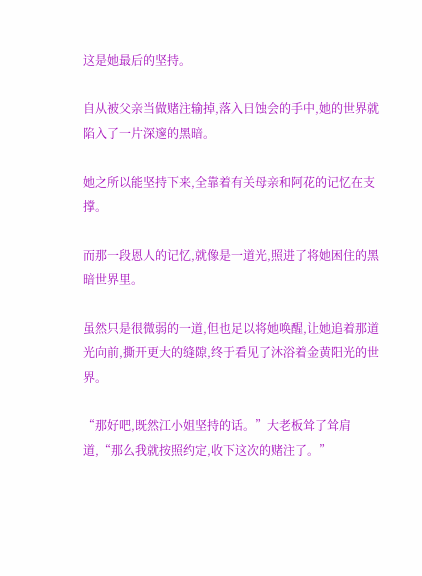这是她最后的坚持。

自从被父亲当做赌注输掉,落入日蚀会的手中,她的世界就陷入了一片深邃的黑暗。

她之所以能坚持下来,全靠着有关母亲和阿花的记忆在支撑。

而那一段恩人的记忆,就像是一道光,照进了将她困住的黑暗世界里。

虽然只是很微弱的一道,但也足以将她唤醒,让她追着那道光向前,撕开更大的缝隙,终于看见了沐浴着金黄阳光的世界。

“那好吧,既然江小姐坚持的话。”大老板耸了耸肩道,“那么我就按照约定,收下这次的赌注了。”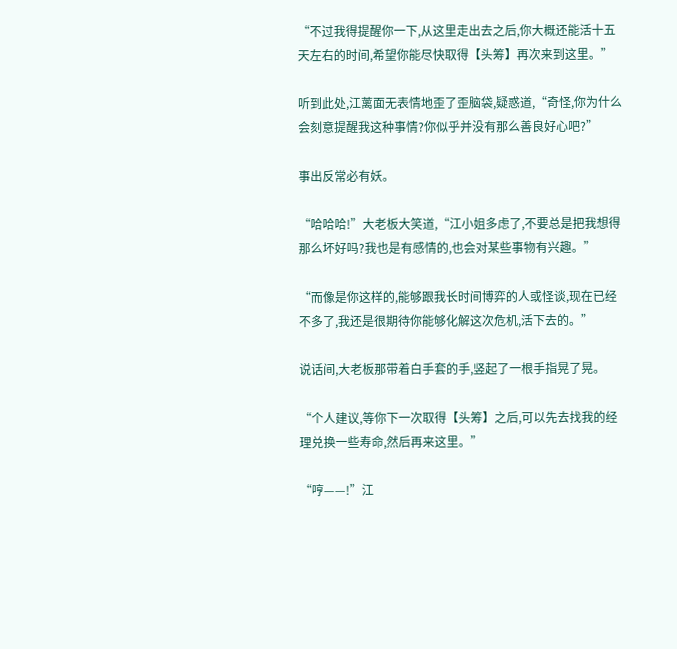“不过我得提醒你一下,从这里走出去之后,你大概还能活十五天左右的时间,希望你能尽快取得【头筹】再次来到这里。”

听到此处,江蓠面无表情地歪了歪脑袋,疑惑道,“奇怪,你为什么会刻意提醒我这种事情?你似乎并没有那么善良好心吧?”

事出反常必有妖。

“哈哈哈!”大老板大笑道,“江小姐多虑了,不要总是把我想得那么坏好吗?我也是有感情的,也会对某些事物有兴趣。”

“而像是你这样的,能够跟我长时间博弈的人或怪谈,现在已经不多了,我还是很期待你能够化解这次危机,活下去的。”

说话间,大老板那带着白手套的手,竖起了一根手指晃了晃。

“个人建议,等你下一次取得【头筹】之后,可以先去找我的经理兑换一些寿命,然后再来这里。”

“哼——!”江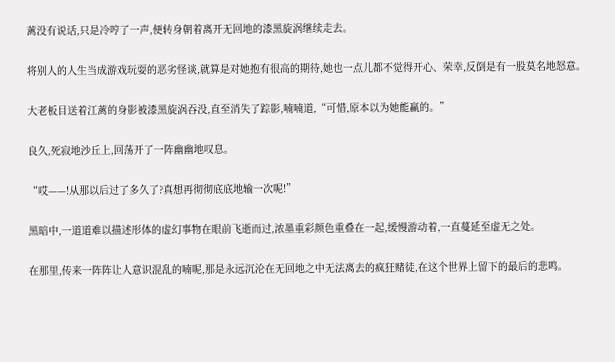蓠没有说话,只是冷哼了一声,便转身朝着离开无回地的漆黑旋涡继续走去。

将别人的人生当成游戏玩耍的恶劣怪谈,就算是对她抱有很高的期待,她也一点儿都不觉得开心、荣幸,反倒是有一股莫名地怒意。

大老板目送着江蓠的身影被漆黑旋涡吞没,直至消失了踪影,喃喃道,“可惜,原本以为她能赢的。”

良久,死寂地沙丘上,回荡开了一阵幽幽地叹息。

“哎——!从那以后过了多久了?真想再彻彻底底地输一次呢!”

黑暗中,一道道难以描述形体的虚幻事物在眼前飞逝而过,浓墨重彩颜色重叠在一起,缓慢游动着,一直蔓延至虚无之处。

在那里,传来一阵阵让人意识混乱的喃呢,那是永远沉沦在无回地之中无法离去的疯狂赌徒,在这个世界上留下的最后的悲鸣。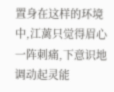置身在这样的环境中,江蓠只觉得眉心一阵刺痛,下意识地调动起灵能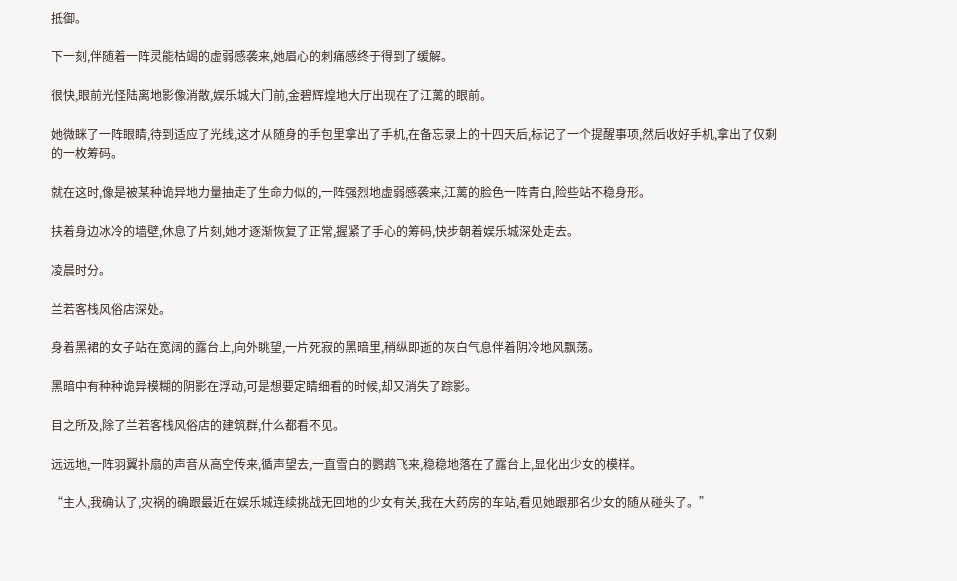抵御。

下一刻,伴随着一阵灵能枯竭的虚弱感袭来,她眉心的刺痛感终于得到了缓解。

很快,眼前光怪陆离地影像消散,娱乐城大门前,金碧辉煌地大厅出现在了江蓠的眼前。

她微眯了一阵眼睛,待到适应了光线,这才从随身的手包里拿出了手机,在备忘录上的十四天后,标记了一个提醒事项,然后收好手机,拿出了仅剩的一枚筹码。

就在这时,像是被某种诡异地力量抽走了生命力似的,一阵强烈地虚弱感袭来,江蓠的脸色一阵青白,险些站不稳身形。

扶着身边冰冷的墙壁,休息了片刻,她才逐渐恢复了正常,握紧了手心的筹码,快步朝着娱乐城深处走去。

凌晨时分。

兰若客栈风俗店深处。

身着黑裙的女子站在宽阔的露台上,向外眺望,一片死寂的黑暗里,稍纵即逝的灰白气息伴着阴冷地风飘荡。

黑暗中有种种诡异模糊的阴影在浮动,可是想要定睛细看的时候,却又消失了踪影。

目之所及,除了兰若客栈风俗店的建筑群,什么都看不见。

远远地,一阵羽翼扑扇的声音从高空传来,循声望去,一直雪白的鹦鹉飞来,稳稳地落在了露台上,显化出少女的模样。

“主人,我确认了,灾祸的确跟最近在娱乐城连续挑战无回地的少女有关,我在大药房的车站,看见她跟那名少女的随从碰头了。”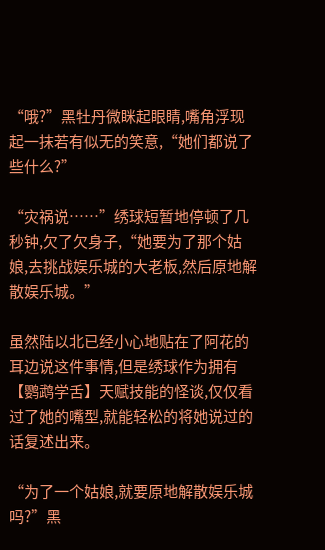“哦?”黑牡丹微眯起眼睛,嘴角浮现起一抹若有似无的笑意,“她们都说了些什么?”

“灾祸说……”绣球短暂地停顿了几秒钟,欠了欠身子,“她要为了那个姑娘,去挑战娱乐城的大老板,然后原地解散娱乐城。”

虽然陆以北已经小心地贴在了阿花的耳边说这件事情,但是绣球作为拥有【鹦鹉学舌】天赋技能的怪谈,仅仅看过了她的嘴型,就能轻松的将她说过的话复述出来。

“为了一个姑娘,就要原地解散娱乐城吗?”黑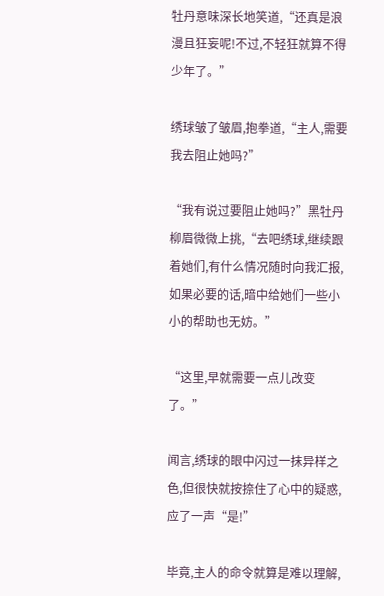牡丹意味深长地笑道,“还真是浪漫且狂妄呢!不过,不轻狂就算不得少年了。”

绣球皱了皱眉,抱拳道,“主人,需要我去阻止她吗?”

“我有说过要阻止她吗?”黑牡丹柳眉微微上挑,“去吧绣球,继续跟着她们,有什么情况随时向我汇报,如果必要的话,暗中给她们一些小小的帮助也无妨。”

“这里,早就需要一点儿改变了。”

闻言,绣球的眼中闪过一抹异样之色,但很快就按捺住了心中的疑惑,应了一声“是!”

毕竟,主人的命令就算是难以理解,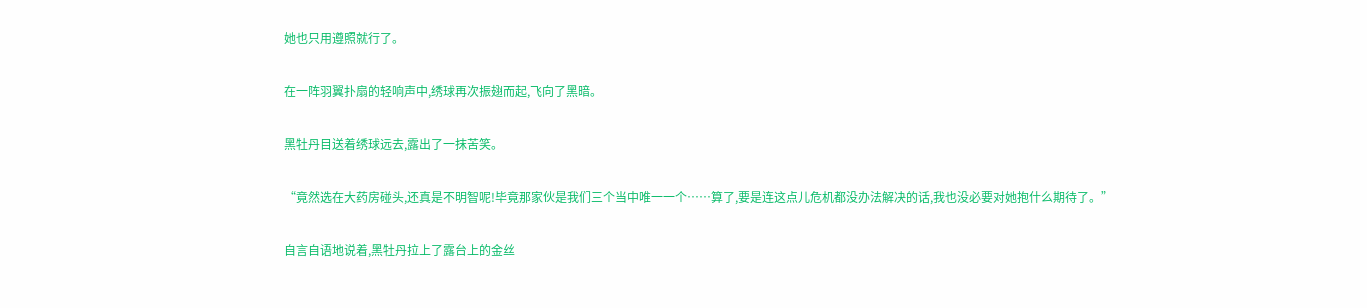她也只用遵照就行了。

在一阵羽翼扑扇的轻响声中,绣球再次振翅而起,飞向了黑暗。

黑牡丹目送着绣球远去,露出了一抹苦笑。

“竟然选在大药房碰头,还真是不明智呢!毕竟那家伙是我们三个当中唯一一个……算了,要是连这点儿危机都没办法解决的话,我也没必要对她抱什么期待了。”

自言自语地说着,黑牡丹拉上了露台上的金丝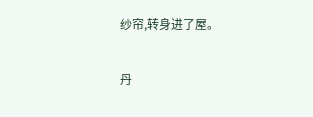纱帘,转身进了屋。

丹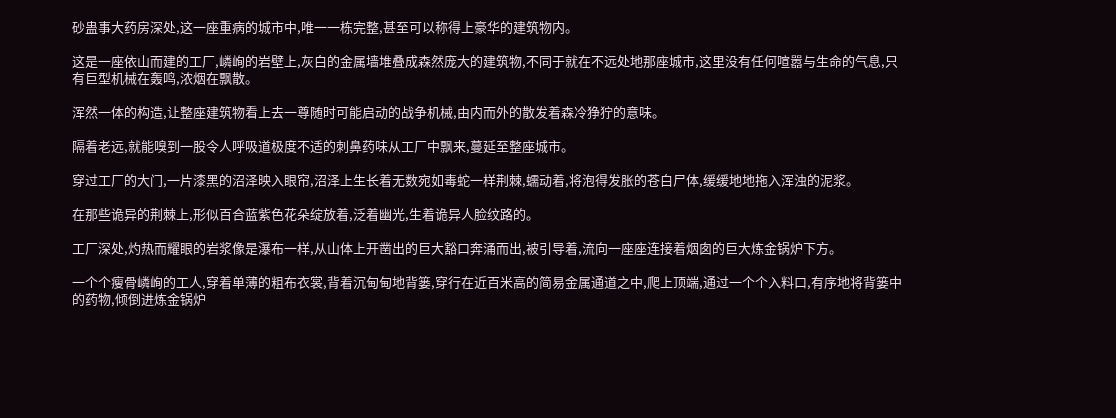砂蛊事大药房深处,这一座重病的城市中,唯一一栋完整,甚至可以称得上豪华的建筑物内。

这是一座依山而建的工厂,嶙峋的岩壁上,灰白的金属墙堆叠成森然庞大的建筑物,不同于就在不远处地那座城市,这里没有任何喧嚣与生命的气息,只有巨型机械在轰鸣,浓烟在飘散。

浑然一体的构造,让整座建筑物看上去一尊随时可能启动的战争机械,由内而外的散发着森冷狰狞的意味。

隔着老远,就能嗅到一股令人呼吸道极度不适的刺鼻药味从工厂中飘来,蔓延至整座城市。

穿过工厂的大门,一片漆黑的沼泽映入眼帘,沼泽上生长着无数宛如毒蛇一样荆棘,蠕动着,将泡得发胀的苍白尸体,缓缓地地拖入浑浊的泥浆。

在那些诡异的荆棘上,形似百合蓝紫色花朵绽放着,泛着幽光,生着诡异人脸纹路的。

工厂深处,灼热而耀眼的岩浆像是瀑布一样,从山体上开凿出的巨大豁口奔涌而出,被引导着,流向一座座连接着烟囱的巨大炼金锅炉下方。

一个个瘦骨嶙峋的工人,穿着单薄的粗布衣裳,背着沉甸甸地背篓,穿行在近百米高的简易金属通道之中,爬上顶端,通过一个个入料口,有序地将背篓中的药物,倾倒进炼金锅炉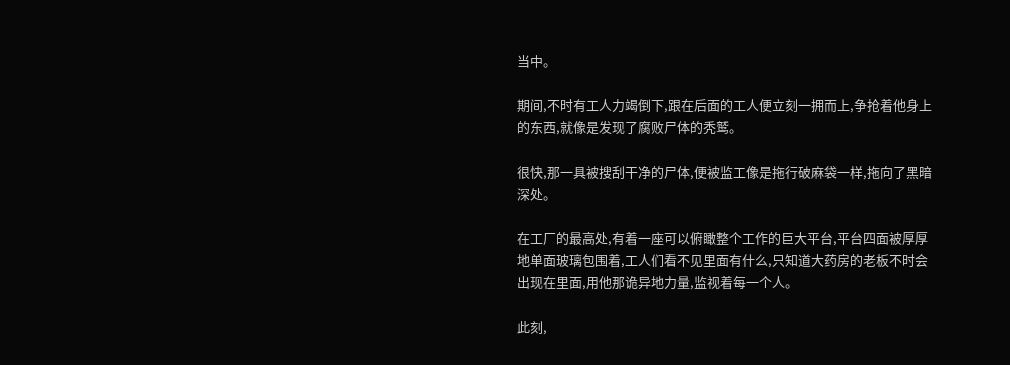当中。

期间,不时有工人力竭倒下,跟在后面的工人便立刻一拥而上,争抢着他身上的东西,就像是发现了腐败尸体的秃鹫。

很快,那一具被搜刮干净的尸体,便被监工像是拖行破麻袋一样,拖向了黑暗深处。

在工厂的最高处,有着一座可以俯瞰整个工作的巨大平台,平台四面被厚厚地单面玻璃包围着,工人们看不见里面有什么,只知道大药房的老板不时会出现在里面,用他那诡异地力量,监视着每一个人。

此刻,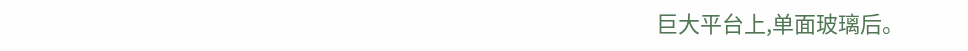巨大平台上,单面玻璃后。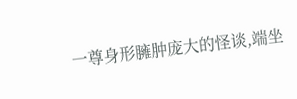一尊身形臃肿庞大的怪谈,端坐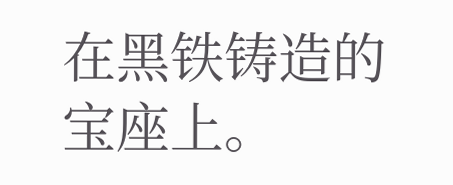在黑铁铸造的宝座上。